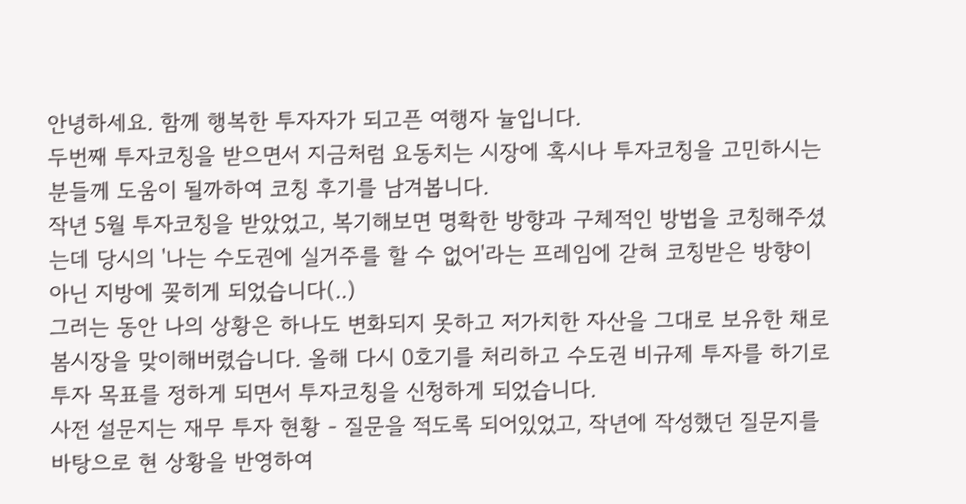안녕하세요. 함께 행복한 투자자가 되고픈 여행자 뉼입니다.
두번째 투자코칭을 받으면서 지금처럼 요동치는 시장에 혹시나 투자코칭을 고민하시는 분들께 도움이 될까하여 코칭 후기를 남겨봅니다.
작년 5월 투자코칭을 받았었고, 복기해보면 명확한 방향과 구체적인 방법을 코칭해주셨는데 당시의 '나는 수도권에 실거주를 할 수 없어'라는 프레임에 갇혀 코칭받은 방향이 아닌 지방에 꽂히게 되었습니다(..)
그러는 동안 나의 상황은 하나도 변화되지 못하고 저가치한 자산을 그대로 보유한 채로 봄시장을 맞이해버렸습니다. 올해 다시 0호기를 처리하고 수도권 비규제 투자를 하기로 투자 목표를 정하게 되면서 투자코칭을 신청하게 되었습니다.
사전 설문지는 재무 투자 현황 - 질문을 적도록 되어있었고, 작년에 작성했던 질문지를 바탕으로 현 상황을 반영하여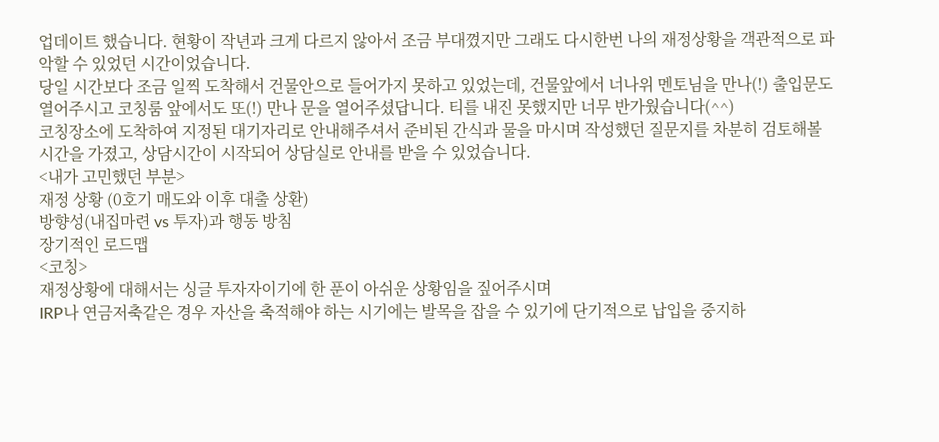업데이트 했습니다. 현황이 작년과 크게 다르지 않아서 조금 부대꼈지만 그래도 다시한번 나의 재정상황을 객관적으로 파악할 수 있었던 시간이었습니다.
당일 시간보다 조금 일찍 도착해서 건물안으로 들어가지 못하고 있었는데, 건물앞에서 너나위 멘토님을 만나(!) 출입문도 열어주시고 코칭룸 앞에서도 또(!) 만나 문을 열어주셨답니다. 티를 내진 못했지만 너무 반가웠습니다(^^)
코칭장소에 도착하여 지정된 대기자리로 안내해주셔서 준비된 간식과 물을 마시며 작성했던 질문지를 차분히 검토해볼 시간을 가졌고, 상담시간이 시작되어 상담실로 안내를 받을 수 있었습니다.
<내가 고민했던 부분>
재정 상황 (0호기 매도와 이후 대출 상환)
방향성(내집마련 vs 투자)과 행동 방침
장기적인 로드맵
<코칭>
재정상황에 대해서는 싱글 투자자이기에 한 푼이 아쉬운 상황임을 짚어주시며
IRP나 연금저축같은 경우 자산을 축적해야 하는 시기에는 발목을 잡을 수 있기에 단기적으로 납입을 중지하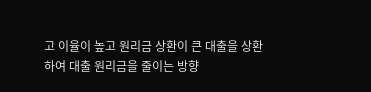고 이율이 높고 원리금 상환이 큰 대출을 상환하여 대출 원리금을 줄이는 방향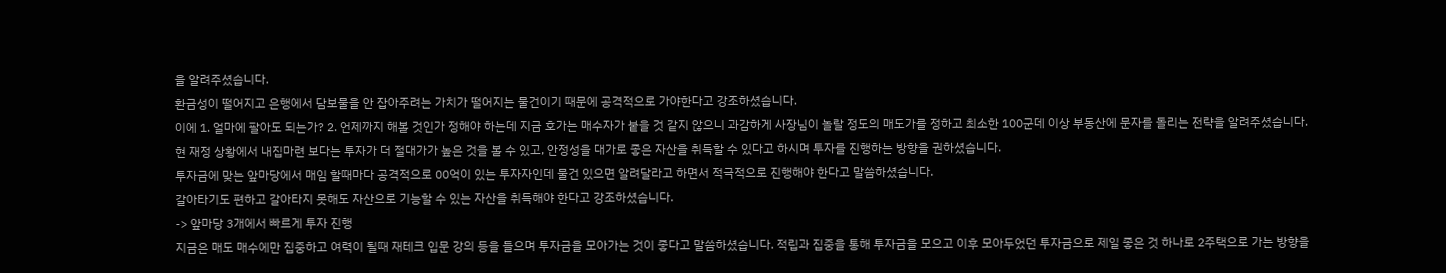을 알려주셨습니다.
환금성이 떨어지고 은행에서 담보물을 안 잡아주려는 가치가 떨어지는 물건이기 때문에 공격적으로 가야한다고 강조하셨습니다.
이에 1. 얼마에 팔아도 되는가? 2. 언제까지 해볼 것인가 정해야 하는데 지금 호가는 매수자가 붙을 것 같지 않으니 과감하게 사장님이 놀랄 정도의 매도가를 정하고 최소한 100군데 이상 부동산에 문자를 돌리는 전략을 알려주셨습니다.
현 재정 상황에서 내집마련 보다는 투자가 더 절대가가 높은 것을 볼 수 있고, 안정성을 대가로 좋은 자산을 취득할 수 있다고 하시며 투자를 진행하는 방향을 권하셨습니다.
투자금에 맞는 앞마당에서 매임 할때마다 공격적으로 00억이 있는 투자자인데 물건 있으면 알려달라고 하면서 적극적으로 진행해야 한다고 말씀하셨습니다.
갈아타기도 편하고 갈아타지 못해도 자산으로 기능할 수 있는 자산을 취득해야 한다고 강조하셨습니다.
-> 앞마당 3개에서 빠르게 투자 진행
지금은 매도 매수에만 집중하고 여력이 될때 재테크 입문 강의 등을 들으며 투자금을 모아가는 것이 좋다고 말씀하셨습니다. 적립과 집중을 통해 투자금을 모으고 이후 모아두었던 투자금으로 제일 좋은 것 하나로 2주택으로 가는 방향을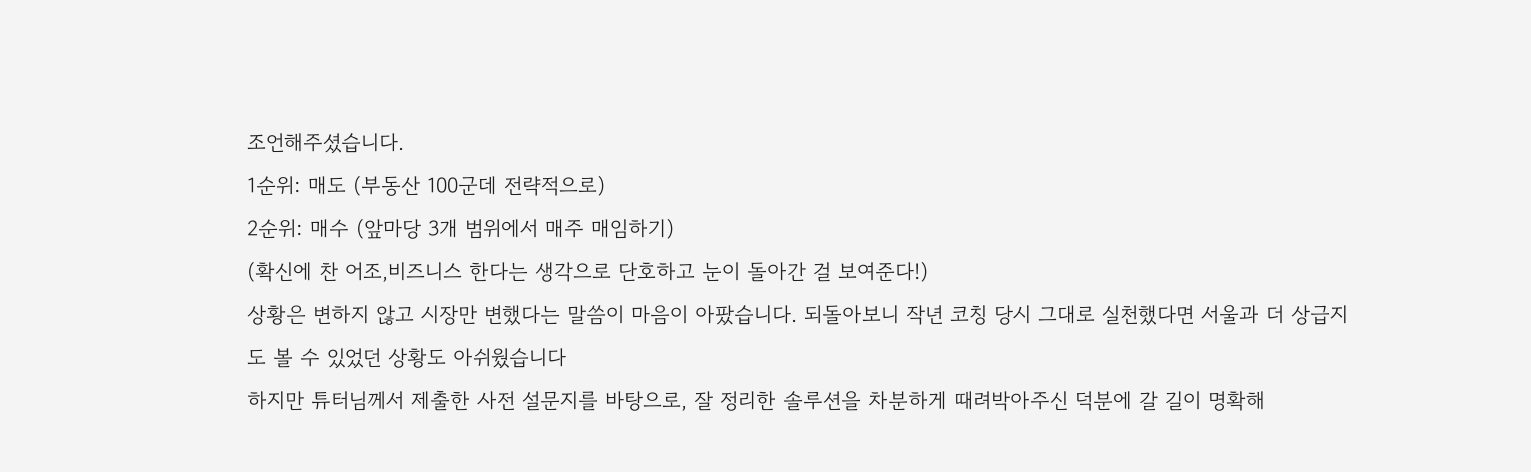조언해주셨습니다.
1순위: 매도 (부동산 100군데 전략적으로)
2순위: 매수 (앞마당 3개 범위에서 매주 매임하기)
(확신에 찬 어조,비즈니스 한다는 생각으로 단호하고 눈이 돌아간 걸 보여준다!)
상황은 변하지 않고 시장만 변했다는 말씀이 마음이 아팠습니다. 되돌아보니 작년 코칭 당시 그대로 실천했다면 서울과 더 상급지도 볼 수 있었던 상황도 아쉬웠습니다
하지만 튜터님께서 제출한 사전 설문지를 바탕으로, 잘 정리한 솔루션을 차분하게 때려박아주신 덕분에 갈 길이 명확해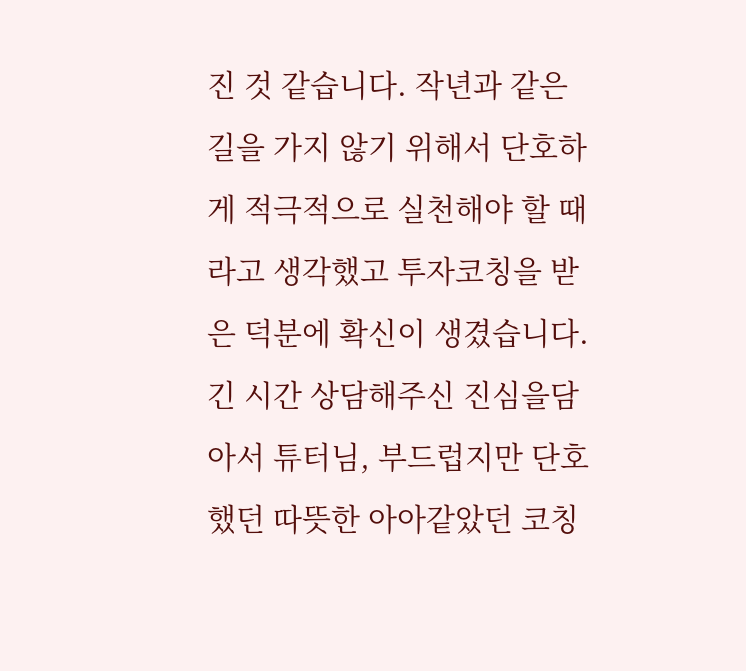진 것 같습니다. 작년과 같은 길을 가지 않기 위해서 단호하게 적극적으로 실천해야 할 때라고 생각했고 투자코칭을 받은 덕분에 확신이 생겼습니다.
긴 시간 상담해주신 진심을담아서 튜터님, 부드럽지만 단호했던 따뜻한 아아같았던 코칭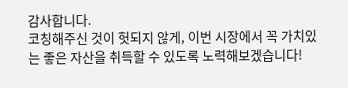감사합니다.
코칭해주신 것이 헛되지 않게, 이번 시장에서 꼭 가치있는 좋은 자산을 취득할 수 있도록 노력해보겠습니다!